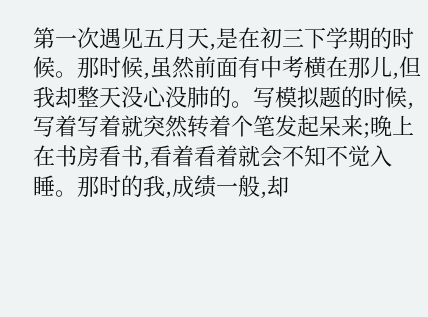第一次遇见五月天,是在初三下学期的时候。那时候,虽然前面有中考横在那儿,但我却整天没心没肺的。写模拟题的时候,写着写着就突然转着个笔发起呆来;晚上在书房看书,看着看着就会不知不觉入睡。那时的我,成绩一般,却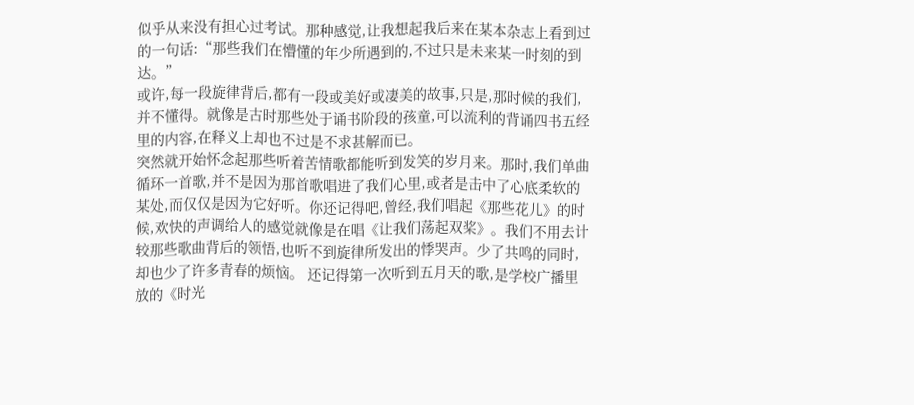似乎从来没有担心过考试。那种感觉,让我想起我后来在某本杂志上看到过的一句话:“那些我们在懵懂的年少所遇到的,不过只是未来某一时刻的到达。”
或许,每一段旋律背后,都有一段或美好或凄美的故事,只是,那时候的我们,并不懂得。就像是古时那些处于诵书阶段的孩童,可以流利的背诵四书五经里的内容,在释义上却也不过是不求甚解而已。
突然就开始怀念起那些听着苦情歌都能听到发笑的岁月来。那时,我们单曲循环一首歌,并不是因为那首歌唱进了我们心里,或者是击中了心底柔软的某处,而仅仅是因为它好听。你还记得吧,曾经,我们唱起《那些花儿》的时候,欢快的声调给人的感觉就像是在唱《让我们荡起双桨》。我们不用去计较那些歌曲背后的领悟,也听不到旋律所发出的悸哭声。少了共鸣的同时,却也少了许多青春的烦恼。 还记得第一次听到五月天的歌,是学校广播里放的《时光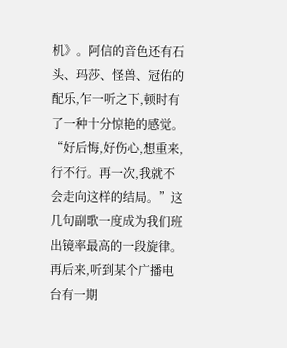机》。阿信的音色还有石头、玛莎、怪兽、冠佑的配乐,乍一听之下,顿时有了一种十分惊艳的感觉。“好后悔,好伤心,想重来,行不行。再一次,我就不会走向这样的结局。”这几句副歌一度成为我们班出镜率最高的一段旋律。
再后来,听到某个广播电台有一期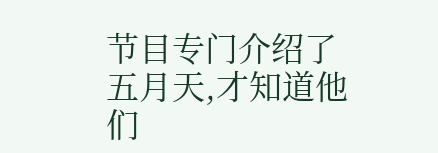节目专门介绍了五月天,才知道他们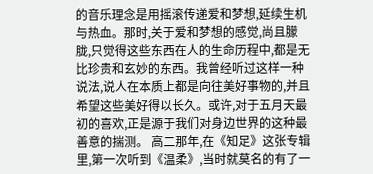的音乐理念是用摇滚传递爱和梦想,延续生机与热血。那时,关于爱和梦想的感觉,尚且朦胧,只觉得这些东西在人的生命历程中,都是无比珍贵和玄妙的东西。我曾经听过这样一种说法,说人在本质上都是向往美好事物的,并且希望这些美好得以长久。或许,对于五月天最初的喜欢,正是源于我们对身边世界的这种最善意的揣测。 高二那年,在《知足》这张专辑里,第一次听到《温柔》,当时就莫名的有了一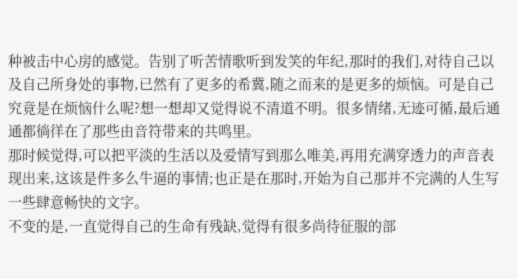种被击中心房的感觉。告别了听苦情歌听到发笑的年纪,那时的我们,对待自己以及自己所身处的事物,已然有了更多的希冀,随之而来的是更多的烦恼。可是自己究竟是在烦恼什么呢?想一想却又觉得说不清道不明。很多情绪,无迹可循,最后通通都徜徉在了那些由音符带来的共鸣里。
那时候觉得,可以把平淡的生活以及爱情写到那么唯美,再用充满穿透力的声音表现出来,这该是件多么牛逼的事情;也正是在那时,开始为自己那并不完满的人生写一些肆意畅快的文字。
不变的是,一直觉得自己的生命有残缺,觉得有很多尚待征服的部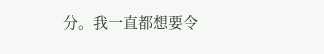分。我一直都想要令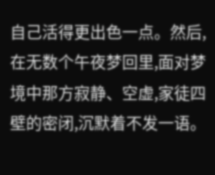自己活得更出色一点。然后,在无数个午夜梦回里,面对梦境中那方寂静、空虚,家徒四壁的密闭,沉默着不发一语。